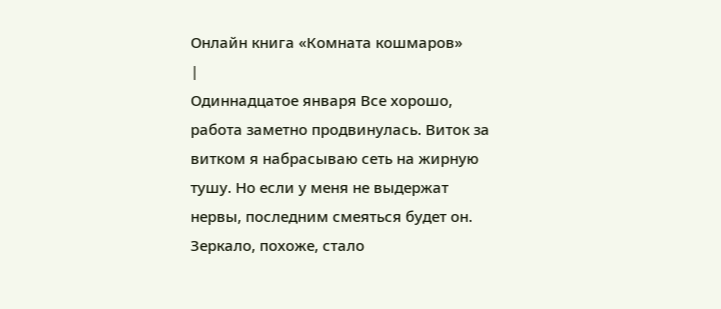Онлайн книга «Комната кошмаров»
|
Одиннадцатое января Все хорошо, работа заметно продвинулась. Виток за витком я набрасываю сеть на жирную тушу. Но если у меня не выдержат нервы, последним смеяться будет он. Зеркало, похоже, стало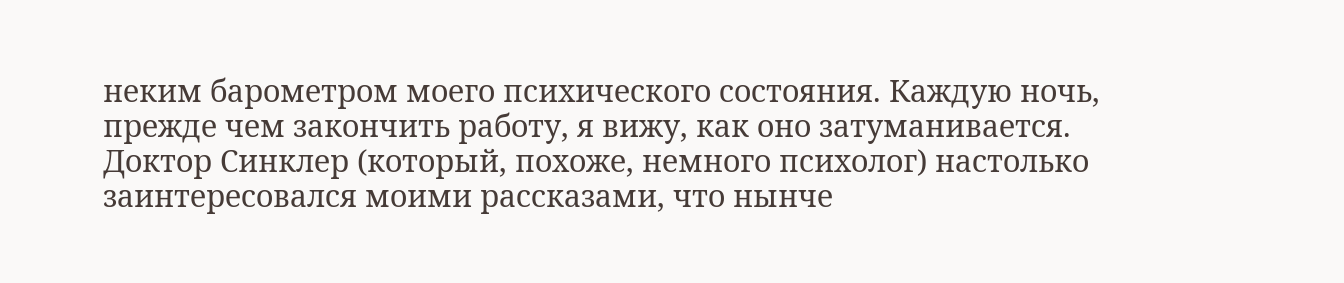неким барометром моего психического состояния. Каждую ночь, прежде чем закончить работу, я вижу, как оно затуманивается. Доктор Синклер (который, похоже, немного психолог) настолько заинтересовался моими рассказами, что нынче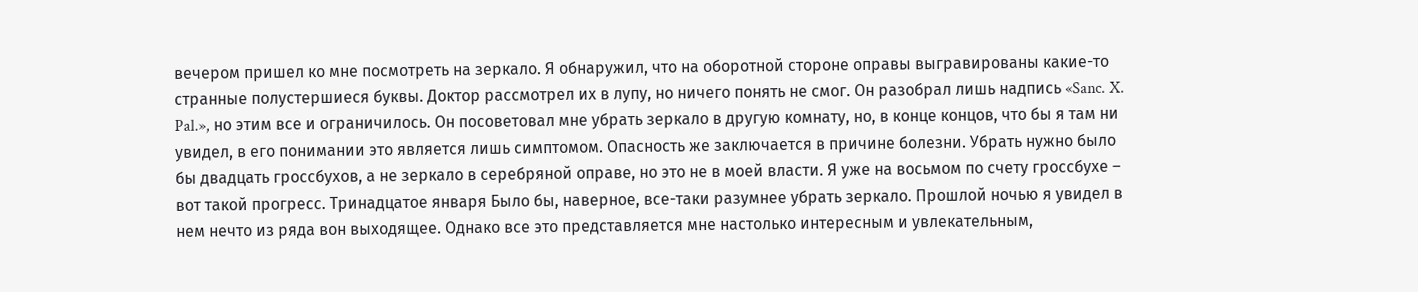вечером пришел ко мне посмотреть на зеркало. Я обнаружил, что на оборотной стороне оправы выгравированы какие-то странные полустершиеся буквы. Доктор рассмотрел их в лупу, но ничего понять не смог. Он разобрал лишь надпись «Sanc. X. Pal.», но этим все и ограничилось. Он посоветовал мне убрать зеркало в другую комнату, но, в конце концов, что бы я там ни увидел, в его понимании это является лишь симптомом. Опасность же заключается в причине болезни. Убрать нужно было бы двадцать гроссбухов, а не зеркало в серебряной оправе, но это не в моей власти. Я уже на восьмом по счету гроссбухе – вот такой прогресс. Тринадцатое января Было бы, наверное, все-таки разумнее убрать зеркало. Прошлой ночью я увидел в нем нечто из ряда вон выходящее. Однако все это представляется мне настолько интересным и увлекательным,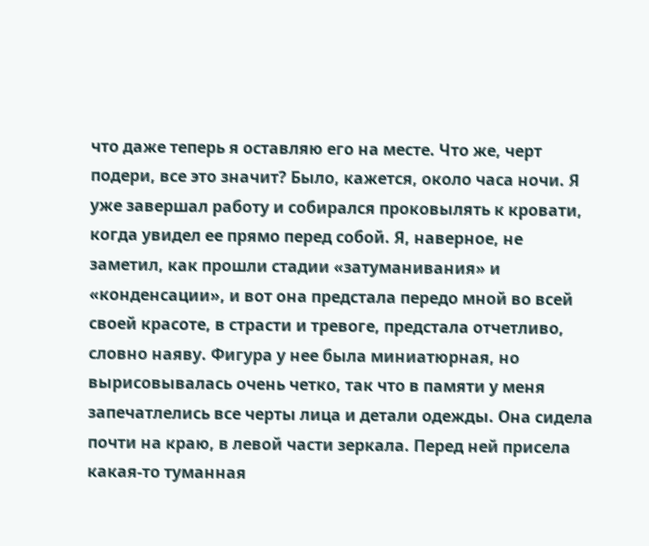что даже теперь я оставляю его на месте. Что же, черт подери, все это значит? Было, кажется, около часа ночи. Я уже завершал работу и собирался проковылять к кровати, когда увидел ее прямо перед собой. Я, наверное, не заметил, как прошли стадии «затуманивания» и «конденсации», и вот она предстала передо мной во всей своей красоте, в страсти и тревоге, предстала отчетливо, словно наяву. Фигура у нее была миниатюрная, но вырисовывалась очень четко, так что в памяти у меня запечатлелись все черты лица и детали одежды. Она сидела почти на краю, в левой части зеркала. Перед ней присела какая-то туманная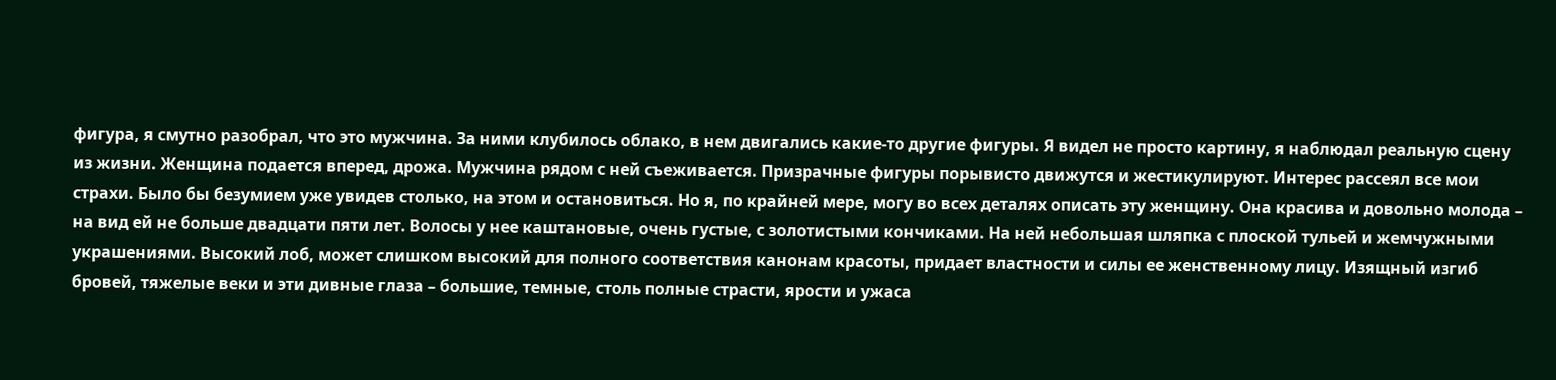фигура, я смутно разобрал, что это мужчина. За ними клубилось облако, в нем двигались какие-то другие фигуры. Я видел не просто картину, я наблюдал реальную сцену из жизни. Женщина подается вперед, дрожа. Мужчина рядом с ней съеживается. Призрачные фигуры порывисто движутся и жестикулируют. Интерес рассеял все мои страхи. Было бы безумием уже увидев столько, на этом и остановиться. Но я, по крайней мере, могу во всех деталях описать эту женщину. Она красива и довольно молода – на вид ей не больше двадцати пяти лет. Волосы у нее каштановые, очень густые, с золотистыми кончиками. На ней небольшая шляпка с плоской тульей и жемчужными украшениями. Высокий лоб, может слишком высокий для полного соответствия канонам красоты, придает властности и силы ее женственному лицу. Изящный изгиб бровей, тяжелые веки и эти дивные глаза – большие, темные, столь полные страсти, ярости и ужаса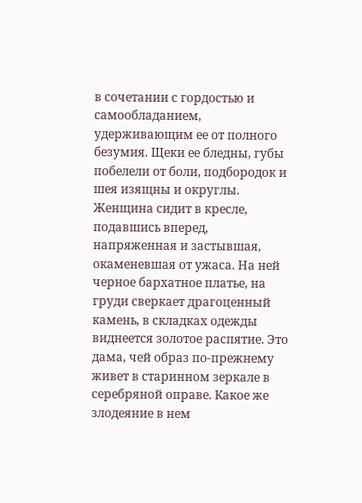в сочетании с гордостью и самообладанием, удерживающим ее от полного безумия. Щеки ее бледны, губы побелели от боли, подбородок и шея изящны и округлы. Женщина сидит в кресле, подавшись вперед, напряженная и застывшая, окаменевшая от ужаса. На ней черное бархатное платье, на груди сверкает драгоценный камень, в складках одежды виднеется золотое распятие. Это дама, чей образ по-прежнему живет в старинном зеркале в серебряной оправе. Какое же злодеяние в нем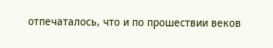отпечаталось, что и по прошествии веков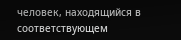человек, находящийся в соответствующем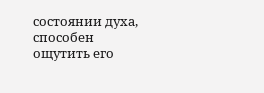состоянии духа, способен ощутить его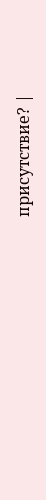присутствие? |